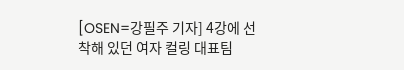[OSEN=강필주 기자] 4강에 선착해 있던 여자 컬링 대표팀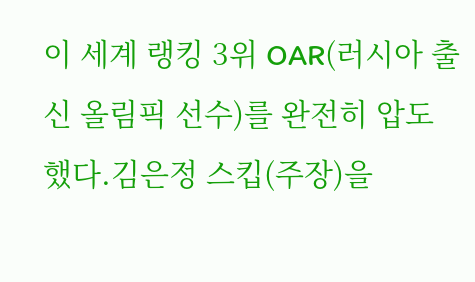이 세계 랭킹 3위 OAR(러시아 출신 올림픽 선수)를 완전히 압도했다.김은정 스킵(주장)을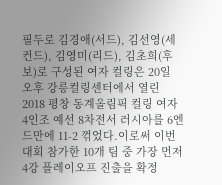필두로 김경애(서드), 김선영(세컨드), 김영미(리드), 김초희(후보)로 구성된 여자 컬링은 20일 오후 강릉컬링센터에서 열린 2018 평창 동계올림픽 컬링 여자 4인조 예선 8차전서 러시아를 6엔드만에 11-2 꺾었다.이로써 이번 대회 참가한 10개 팀 중 가장 먼저 4강 플레이오프 진출을 확정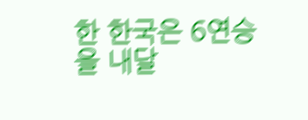한 한국은 6연승을 내달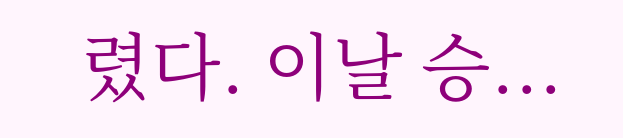렸다. 이날 승...